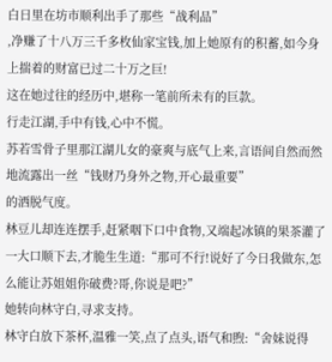白日里在坊市顺利出手了那些“战利品”
,净赚了十八万三千多枚仙家宝钱,加上她原有的积蓄,如今身上揣着的财富已过二十万之巨!
这在她过往的经历中,堪称一笔前所未有的巨款。
行走江湖,手中有钱,心中不慌。
苏若雪骨子里那江湖儿女的豪爽与底气上来,言语间自然而然地流露出一丝“钱财乃身外之物,开心最重要”
的洒脱气度。
林豆儿却连连摆手,赶紧咽下口中食物,又端起冰镇的果茶灌了一大口顺下去,才脆生生道:“那可不行!说好了今日我做东,怎么能让苏姐姐你破费?哥,你说是吧?”
她转向林守白,寻求支持。
林守白放下茶杯,温雅一笑,点了点头,语气和煦:“舍妹说得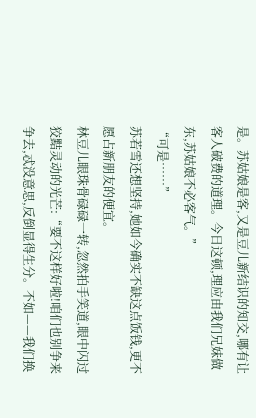是。苏姑娘是客,又是豆儿新结识的知交,哪有让客人破费的道理。今日这顿,理应由我们兄妹做东,苏姑娘不必客气。”
“可是……”
苏若雪还想坚持,她如今确实不缺这点饭钱,更不愿占新朋友的便宜。
林豆儿眼珠骨碌碌一转,忽然拍手笑道,眼中闪过狡黠灵动的光芒:“要不这样好啦!咱们也别争来争去,忒没意思,反倒显得生分。不如——我们换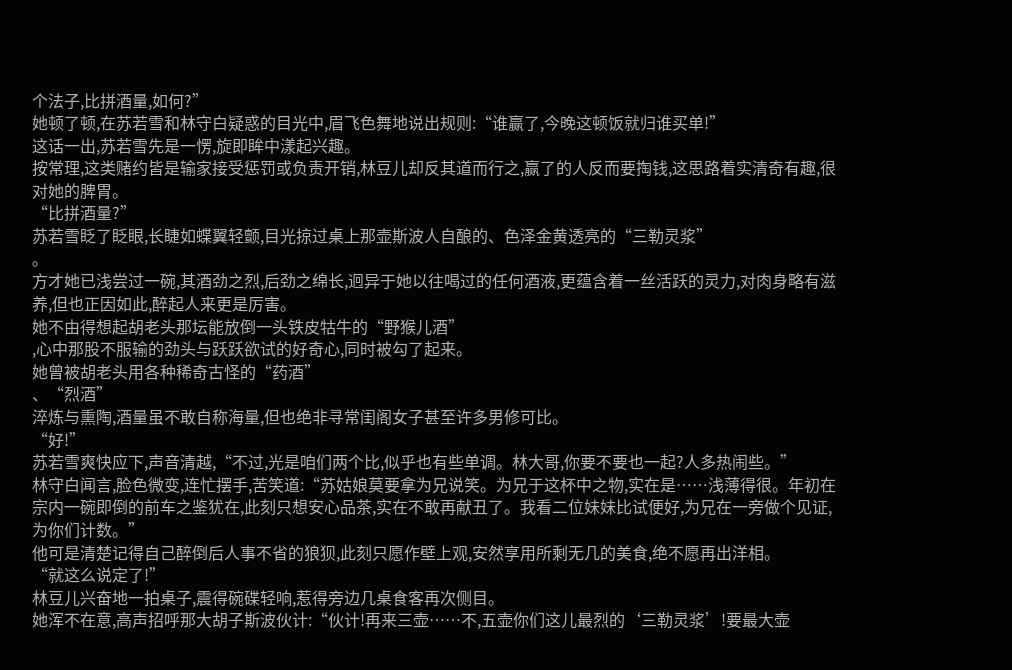个法子,比拼酒量,如何?”
她顿了顿,在苏若雪和林守白疑惑的目光中,眉飞色舞地说出规则:“谁赢了,今晚这顿饭就归谁买单!”
这话一出,苏若雪先是一愣,旋即眸中漾起兴趣。
按常理,这类赌约皆是输家接受惩罚或负责开销,林豆儿却反其道而行之,赢了的人反而要掏钱,这思路着实清奇有趣,很对她的脾胃。
“比拼酒量?”
苏若雪眨了眨眼,长睫如蝶翼轻颤,目光掠过桌上那壶斯波人自酿的、色泽金黄透亮的“三勒灵浆”
。
方才她已浅尝过一碗,其酒劲之烈,后劲之绵长,迥异于她以往喝过的任何酒液,更蕴含着一丝活跃的灵力,对肉身略有滋养,但也正因如此,醉起人来更是厉害。
她不由得想起胡老头那坛能放倒一头铁皮牯牛的“野猴儿酒”
,心中那股不服输的劲头与跃跃欲试的好奇心,同时被勾了起来。
她曾被胡老头用各种稀奇古怪的“药酒”
、“烈酒”
淬炼与熏陶,酒量虽不敢自称海量,但也绝非寻常闺阁女子甚至许多男修可比。
“好!”
苏若雪爽快应下,声音清越,“不过,光是咱们两个比,似乎也有些单调。林大哥,你要不要也一起?人多热闹些。”
林守白闻言,脸色微变,连忙摆手,苦笑道:“苏姑娘莫要拿为兄说笑。为兄于这杯中之物,实在是……浅薄得很。年初在宗内一碗即倒的前车之鉴犹在,此刻只想安心品茶,实在不敢再献丑了。我看二位妹妹比试便好,为兄在一旁做个见证,为你们计数。”
他可是清楚记得自己醉倒后人事不省的狼狈,此刻只愿作壁上观,安然享用所剩无几的美食,绝不愿再出洋相。
“就这么说定了!”
林豆儿兴奋地一拍桌子,震得碗碟轻响,惹得旁边几桌食客再次侧目。
她浑不在意,高声招呼那大胡子斯波伙计:“伙计!再来三壶……不,五壶你们这儿最烈的‘三勒灵浆’!要最大壶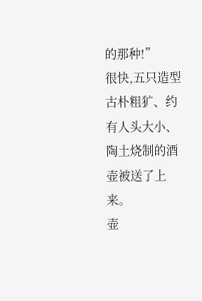的那种!”
很快,五只造型古朴粗犷、约有人头大小、陶土烧制的酒壶被送了上来。
壶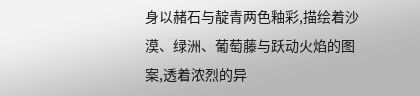身以赭石与靛青两色釉彩,描绘着沙漠、绿洲、葡萄藤与跃动火焰的图案,透着浓烈的异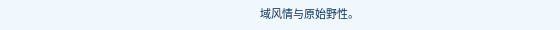域风情与原始野性。